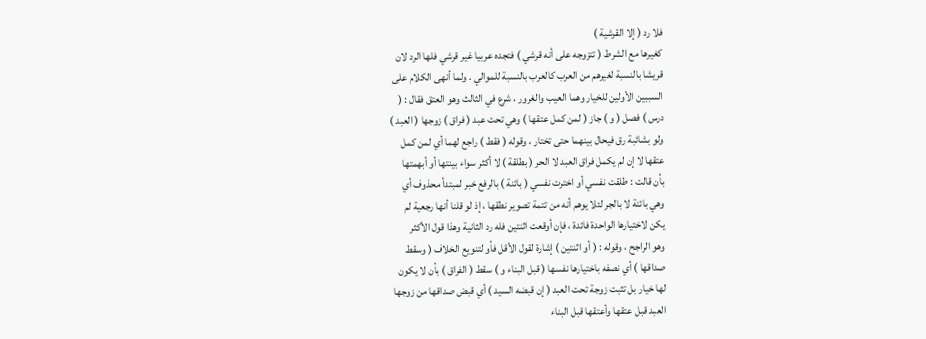فلا رد ( إلا القرشية )
كغيرها مع الشرط ( تتزوجه على أنه قرشي ) فتجده عربيا غير قرشي فلها الرد لان
قريشا بالنسبة لغيرهم من العرب كالعرب بالنسبة للموالي . ولما أنهى الكلام على
السببين الأولين للخيار وهما العيب والغرور ، شرع في الثالث وهو العتق فقال : (
درس ) فصل ( و ) جاز ( لمن كمل عتقها ) وهي تحت عبد ( فراق ) زوجها ( العبد )
ولو بشائبة رق فيحال بينهما حتى تختار ، وقوله ( فقط ) راجع لهما أي لمن كمل
عتقها لا إن لم يكمل فراق العبد لا الحر ( بطلقة ) لا أكثر سواء بينتها أو أبهمتها
بأن قالت : طلقت نفسي أو اخترت نفسي ( بائنة ) بالرفع خبر لمبتدأ محذوف أي
وهي بائنة لا بالجر لئلا يوهم أنه من تتمة تصوير نطقها ، إذ لو قلنا أنها رجعية لم
يكن لاختيارها الواحدة فائدة ، فإن أوقعت اثنتين فله رد الثانية وهذا قول الأكثر
وهو الراجح ، وقوله : ( أو اثنتين ) إشارة لقول الأقل فأو لتنويع الخلاف ( وسقط
صداقها ) أي نصفه باختيارها نفسها ( قبل البناء و ) سقط ( الفراق ) بأن لا يكون
لها خيار بل تثبت زوجة تحت العبد ( إن قبضه السيد ) أي قبض صداقها من زوجها
العبد قبل عتقها وأعتقها قبل البناء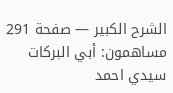الشرح الكبير — صفحة 291
مساهمون: أبي البركات سيدي احمد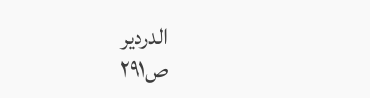الدردير
ص٢٩١